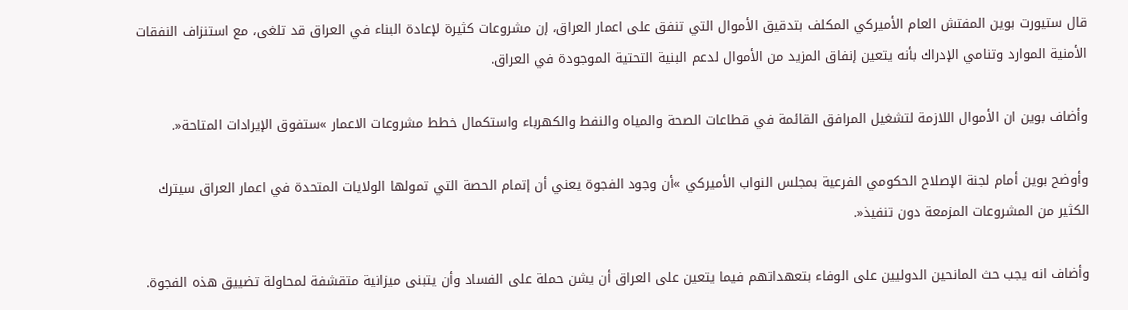قال ستيورت بوين المفتش العام الأميركي المكلف بتدقيق الأموال التي تنفق على اعمار العراق، إن مشروعات كثيرة لإعادة البناء في العراق قد تلغى، مع استنزاف النفقات الأمنية الموارد وتنامي الإدراك بأنه يتعين إنفاق المزيد من الأموال لدعم البنية التحتية الموجودة في العراق.

وأضاف بوين ان الأموال اللازمة لتشغيل المرافق القائمة في قطاعات الصحة والمياه والنفط والكهرباء واستكمال خطط مشروعات الاعمار »ستفوق الإيرادات المتاحة«.

وأوضح بوين أمام لجنة الإصلاح الحكومي الفرعية بمجلس النواب الأميركي »أن وجود الفجوة يعني أن إتمام الحصة التي تمولها الولايات المتحدة في اعمار العراق سيترك الكثير من المشروعات المزمعة دون تنفيذ«.

وأضاف انه يجب حث المانحين الدوليين على الوفاء بتعهداتهم فيما يتعين على العراق أن يشن حملة على الفساد وأن يتبنى ميزانية متقشفة لمحاولة تضييق هذه الفجوة.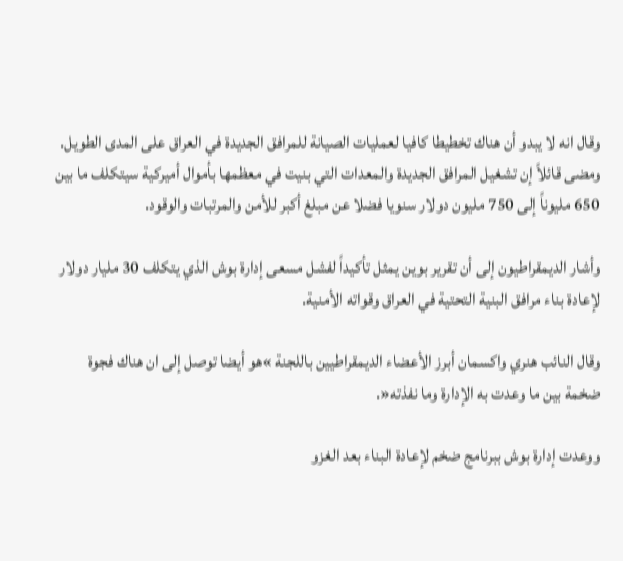وقال انه لا يبدو أن هناك تخطيطا كافيا لعمليات الصيانة للمرافق الجديدة في العراق على المدى الطويل. ومضى قائلاً إن تشغيل المرافق الجديدة والمعدات التي بنيت في معظمها بأموال أميركية سيتكلف ما بين 650 مليوناً إلى 750 مليون دولار سنويا فضلا عن مبلغ أكبر للأمن والمرتبات والوقود.

وأشار الديمقراطيون إلى أن تقرير بوين يمثل تأكيداً لفشل مسعى إدارة بوش الذي يتكلف 30 مليار دولار لإعادة بناء مرافق البنية التحتية في العراق وقواته الأمنية.

وقال النائب هنري واكسمان أبرز الأعضاء الديمقراطيين باللجنة »هو أيضا توصل إلى ان هناك فجوة ضخمة بين ما وعدت به الإدارة وما نفذته«.

ووعدت إدارة بوش ببرنامج ضخم لإعادة البناء بعد الغزو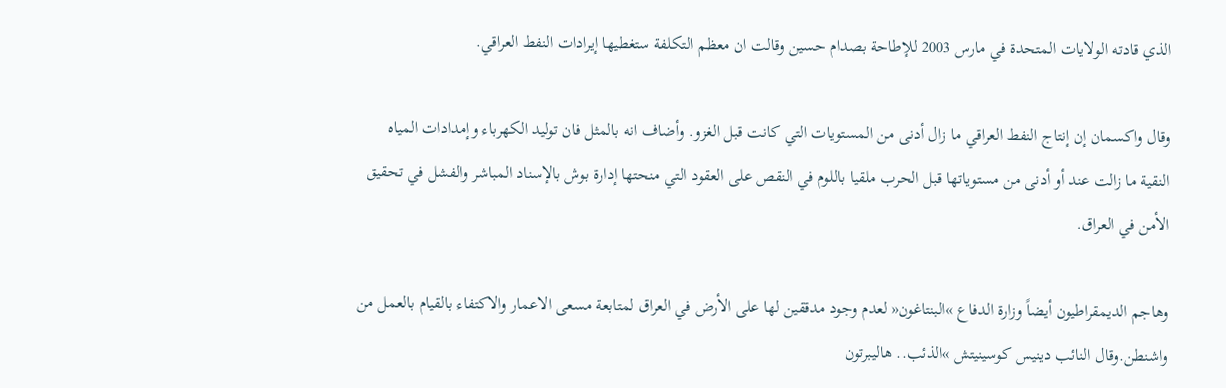الذي قادته الولايات المتحدة في مارس 2003 للإطاحة بصدام حسين وقالت ان معظم التكلفة ستغطيها إيرادات النفط العراقي.

وقال واكسمان إن إنتاج النفط العراقي ما زال أدنى من المستويات التي كانت قبل الغزو. وأضاف انه بالمثل فان توليد الكهرباء وإمدادات المياه النقية ما زالت عند أو أدنى من مستوياتها قبل الحرب ملقيا باللوم في النقص على العقود التي منحتها إدارة بوش بالإسناد المباشر والفشل في تحقيق الأمن في العراق.

وهاجم الديمقراطيون أيضاً وزارة الدفاع »البنتاغون« لعدم وجود مدققين لها على الأرض في العراق لمتابعة مسعى الاعمار والاكتفاء بالقيام بالعمل من واشنطن.وقال النائب دينيس كوسينيتش »الذئب.. هاليبرتون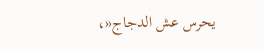يحرس عش الدجاج«،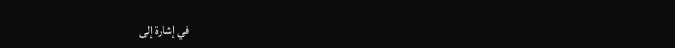في إشارة إلى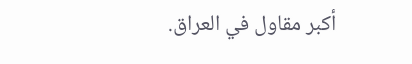أكبر مقاول في العراق.